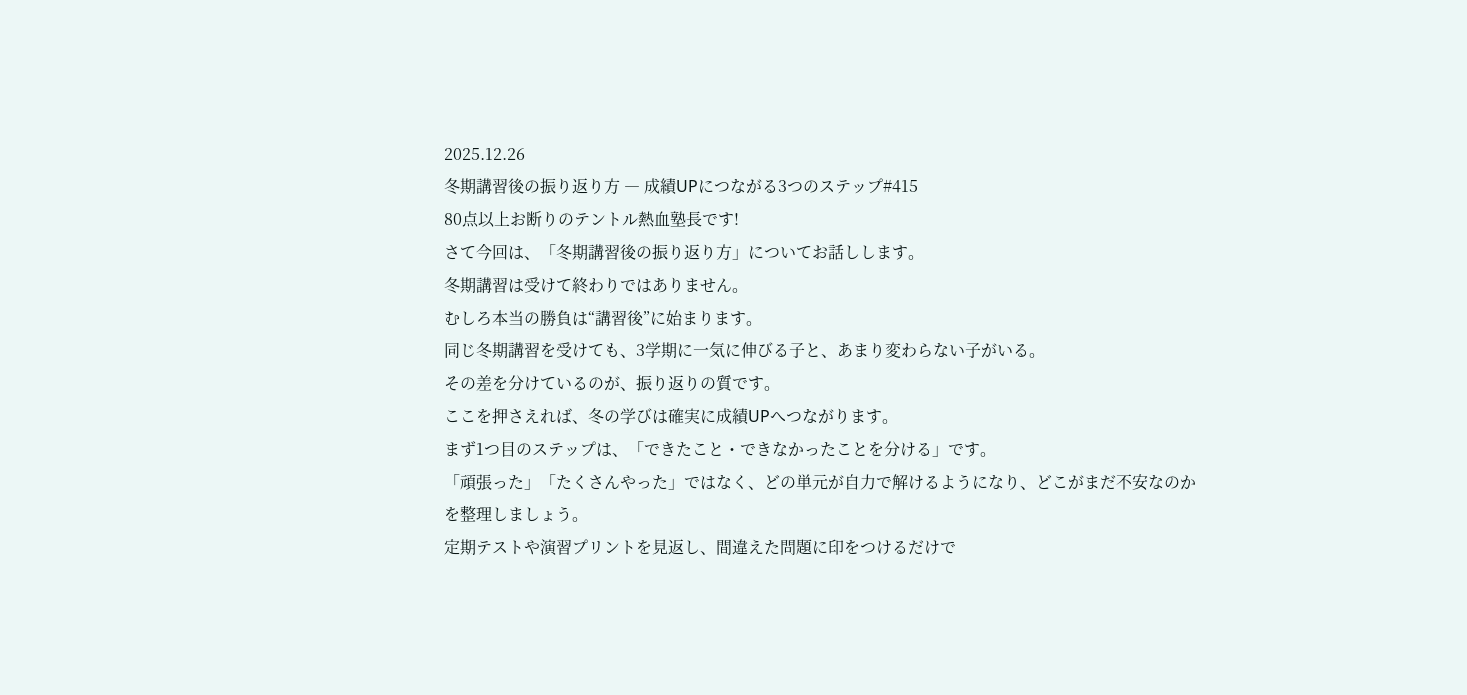2025.12.26
冬期講習後の振り返り方 ― 成績UPにつながる3つのステップ#415
80点以上お断りのテントル熱血塾長です!
さて今回は、「冬期講習後の振り返り方」についてお話しします。
冬期講習は受けて終わりではありません。
むしろ本当の勝負は“講習後”に始まります。
同じ冬期講習を受けても、3学期に一気に伸びる子と、あまり変わらない子がいる。
その差を分けているのが、振り返りの質です。
ここを押さえれば、冬の学びは確実に成績UPへつながります。
まず1つ目のステップは、「できたこと・できなかったことを分ける」です。
「頑張った」「たくさんやった」ではなく、どの単元が自力で解けるようになり、どこがまだ不安なのかを整理しましょう。
定期テストや演習プリントを見返し、間違えた問題に印をつけるだけで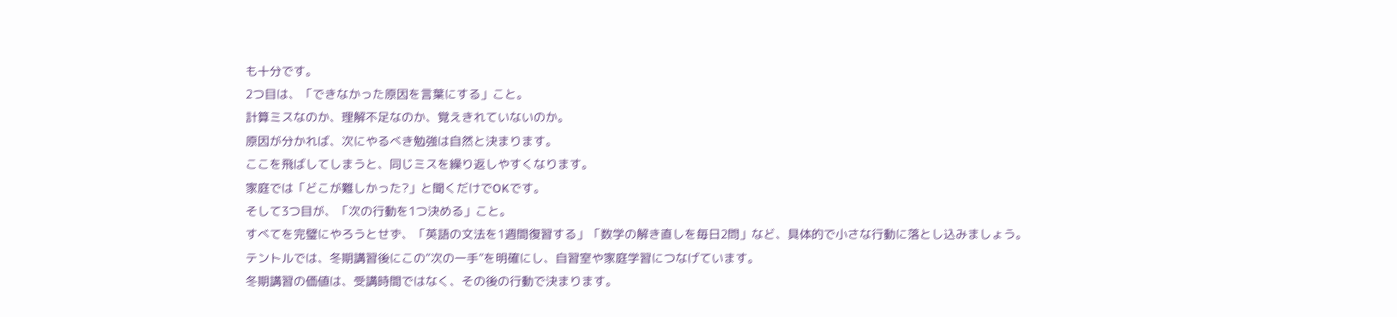も十分です。
2つ目は、「できなかった原因を言葉にする」こと。
計算ミスなのか、理解不足なのか、覚えきれていないのか。
原因が分かれば、次にやるべき勉強は自然と決まります。
ここを飛ばしてしまうと、同じミスを繰り返しやすくなります。
家庭では「どこが難しかった?」と聞くだけでOKです。
そして3つ目が、「次の行動を1つ決める」こと。
すべてを完璧にやろうとせず、「英語の文法を1週間復習する」「数学の解き直しを毎日2問」など、具体的で小さな行動に落とし込みましょう。
テントルでは、冬期講習後にこの“次の一手”を明確にし、自習室や家庭学習につなげています。
冬期講習の価値は、受講時間ではなく、その後の行動で決まります。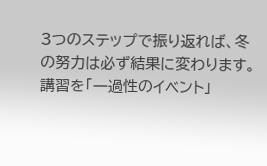3つのステップで振り返れば、冬の努力は必ず結果に変わります。
講習を「一過性のイベント」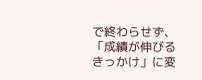で終わらせず、「成績が伸びるきっかけ」に変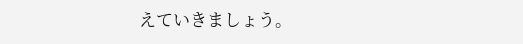えていきましょう。